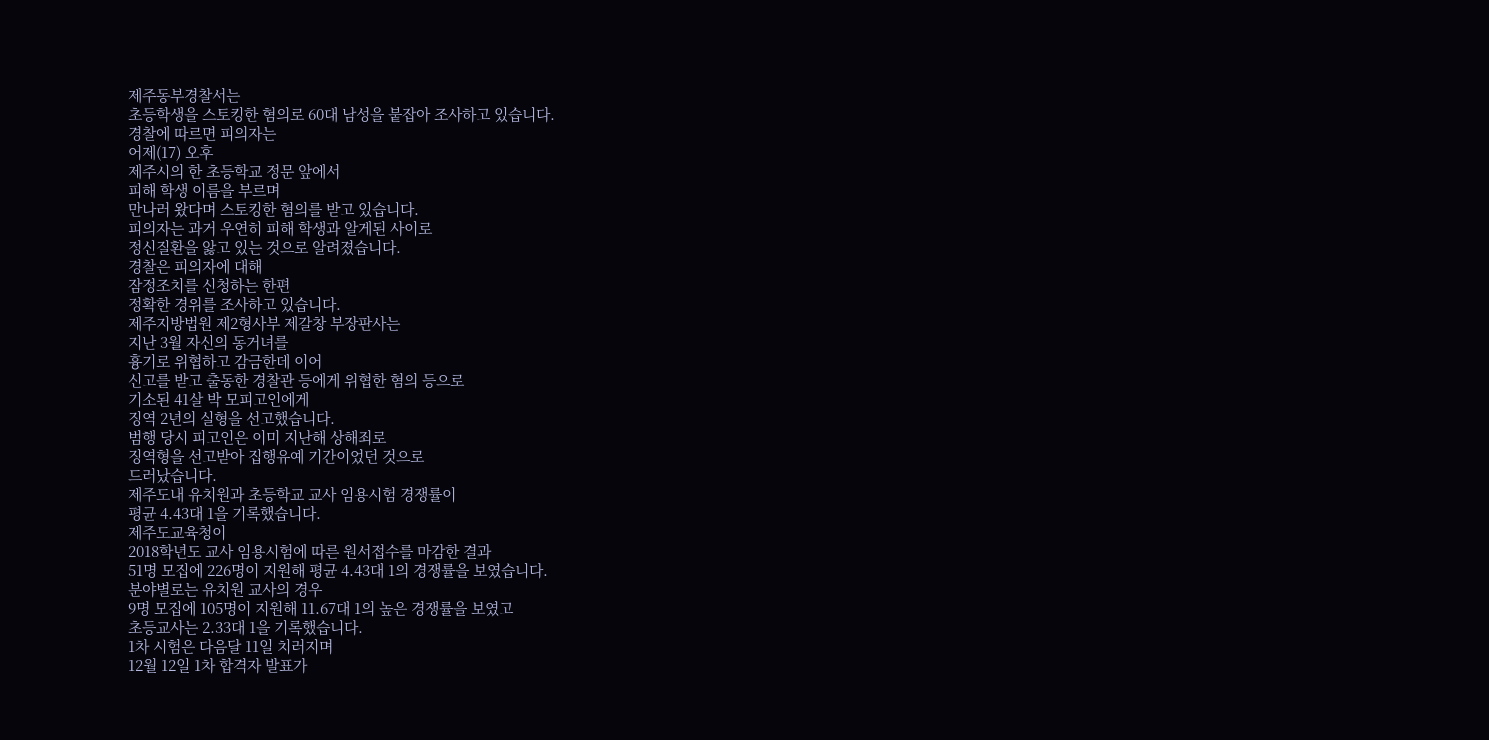제주동부경찰서는
초등학생을 스토킹한 혐의로 60대 남성을 붙잡아 조사하고 있습니다.
경찰에 따르면 피의자는
어제(17) 오후
제주시의 한 초등학교 정문 앞에서
피해 학생 이름을 부르며
만나러 왔다며 스토킹한 혐의를 받고 있습니다.
피의자는 과거 우연히 피해 학생과 알게된 사이로
정신질환을 앓고 있는 것으로 알려졌습니다.
경찰은 피의자에 대해
잠정조치를 신청하는 한편
정확한 경위를 조사하고 있습니다.
제주지방법원 제2형사부 제갈창 부장판사는
지난 3월 자신의 동거녀를
흉기로 위협하고 감금한데 이어
신고를 받고 출동한 경찰관 등에게 위협한 혐의 등으로
기소된 41살 박 모피고인에게
징역 2년의 실형을 선고했습니다.
범행 당시 피고인은 이미 지난해 상해죄로
징역형을 선고받아 집행유예 기간이었던 것으로
드러났습니다.
제주도내 유치원과 초등학교 교사 임용시험 경쟁률이
평균 4.43대 1을 기록했습니다.
제주도교육청이
2018학년도 교사 임용시험에 따른 원서접수를 마감한 결과
51명 모집에 226명이 지원해 평균 4.43대 1의 경쟁률을 보였습니다.
분야별로는 유치원 교사의 경우
9명 모집에 105명이 지원해 11.67대 1의 높은 경쟁률을 보였고
초등교사는 2.33대 1을 기록했습니다.
1차 시험은 다음달 11일 치러지며
12월 12일 1차 합격자 발표가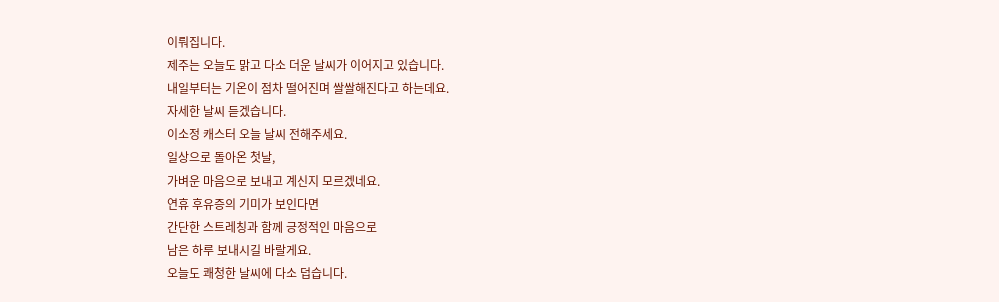이뤄집니다.
제주는 오늘도 맑고 다소 더운 날씨가 이어지고 있습니다.
내일부터는 기온이 점차 떨어진며 쌀쌀해진다고 하는데요.
자세한 날씨 듣겠습니다.
이소정 캐스터 오늘 날씨 전해주세요.
일상으로 돌아온 첫날,
가벼운 마음으로 보내고 계신지 모르겠네요.
연휴 후유증의 기미가 보인다면
간단한 스트레칭과 함께 긍정적인 마음으로
남은 하루 보내시길 바랄게요.
오늘도 쾌청한 날씨에 다소 덥습니다.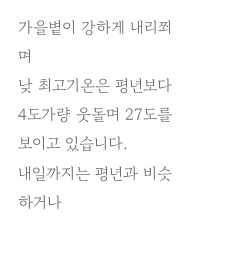가을볕이 강하게 내리쬐며
낮 최고기온은 평년보다 4도가량 웃돌며 27도를 보이고 있습니다.
내일까지는 평년과 비슷하거나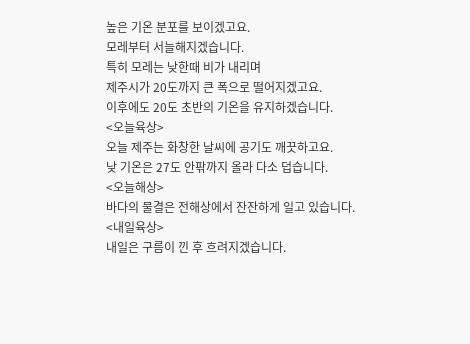높은 기온 분포를 보이겠고요.
모레부터 서늘해지겠습니다.
특히 모레는 낮한때 비가 내리며
제주시가 20도까지 큰 폭으로 떨어지겠고요.
이후에도 20도 초반의 기온을 유지하겠습니다.
<오늘육상>
오늘 제주는 화창한 날씨에 공기도 깨끗하고요.
낮 기온은 27도 안팎까지 올라 다소 덥습니다.
<오늘해상>
바다의 물결은 전해상에서 잔잔하게 일고 있습니다.
<내일육상>
내일은 구름이 낀 후 흐려지겠습니다.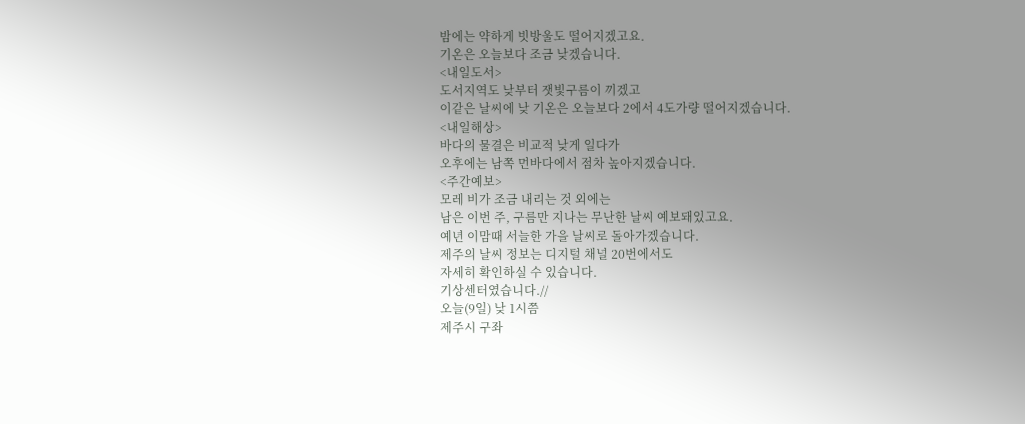밤에는 약하게 빗방울도 떨어지겠고요.
기온은 오늘보다 조금 낮겠습니다.
<내일도서>
도서지역도 낮부터 잿빛구름이 끼겠고
이같은 날씨에 낮 기온은 오늘보다 2에서 4도가량 떨어지겠습니다.
<내일해상>
바다의 물결은 비교적 낮게 일다가
오후에는 남쪽 먼바다에서 점차 높아지겠습니다.
<주간예보>
모레 비가 조금 내리는 것 외에는
남은 이번 주, 구름만 지나는 무난한 날씨 예보돼있고요.
예년 이맘때 서늘한 가을 날씨로 돌아가겠습니다.
제주의 날씨 정보는 디지털 채널 20번에서도
자세히 확인하실 수 있습니다.
기상센터였습니다.//
오늘(9일) 낮 1시쯤
제주시 구좌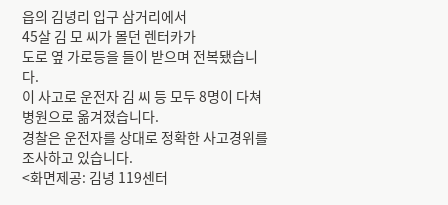읍의 김녕리 입구 삼거리에서
45살 김 모 씨가 몰던 렌터카가
도로 옆 가로등을 들이 받으며 전복됐습니다.
이 사고로 운전자 김 씨 등 모두 8명이 다쳐
병원으로 옮겨졌습니다.
경찰은 운전자를 상대로 정확한 사고경위를 조사하고 있습니다.
<화면제공: 김녕 119센터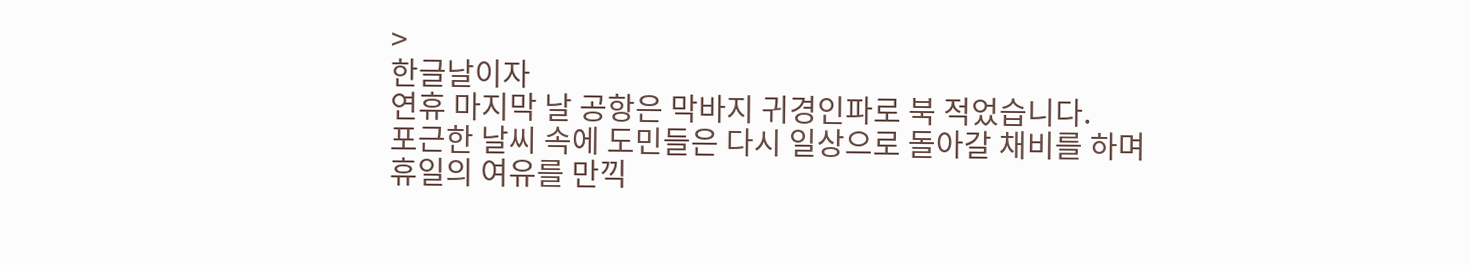>
한글날이자
연휴 마지막 날 공항은 막바지 귀경인파로 북 적었습니다.
포근한 날씨 속에 도민들은 다시 일상으로 돌아갈 채비를 하며
휴일의 여유를 만끽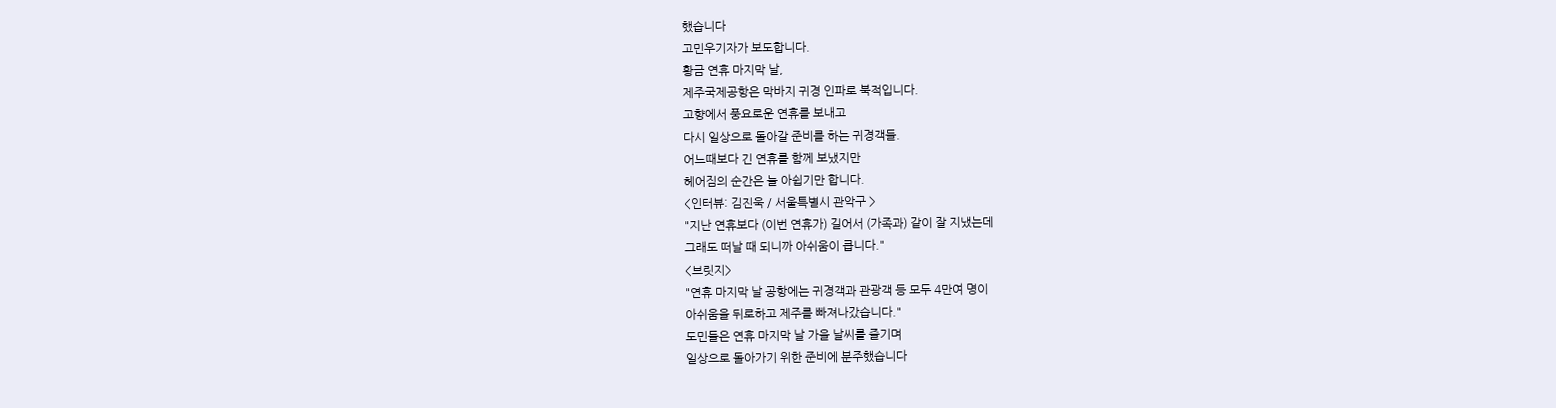했습니다
고민우기자가 보도합니다.
황금 연휴 마지막 날,
제주국제공항은 막바지 귀경 인파로 북적입니다.
고향에서 풍요로운 연휴를 보내고
다시 일상으로 돌아갈 준비를 하는 귀경객들.
어느때보다 긴 연휴를 함께 보냈지만
헤어짐의 순간은 늘 아쉽기만 합니다.
<인터뷰: 김진욱 / 서울특별시 관악구 >
"지난 연휴보다 (이번 연휴가) 길어서 (가족과) 같이 잘 지냈는데
그래도 떠날 때 되니까 아쉬움이 큽니다."
<브릿지>
"연휴 마지막 날 공항에는 귀경객과 관광객 등 모두 4만여 명이
아쉬움을 뒤로하고 제주를 빠져나갔습니다."
도민들은 연휴 마지막 날 가을 날씨를 즐기며
일상으로 돌아가기 위한 준비에 분주했습니다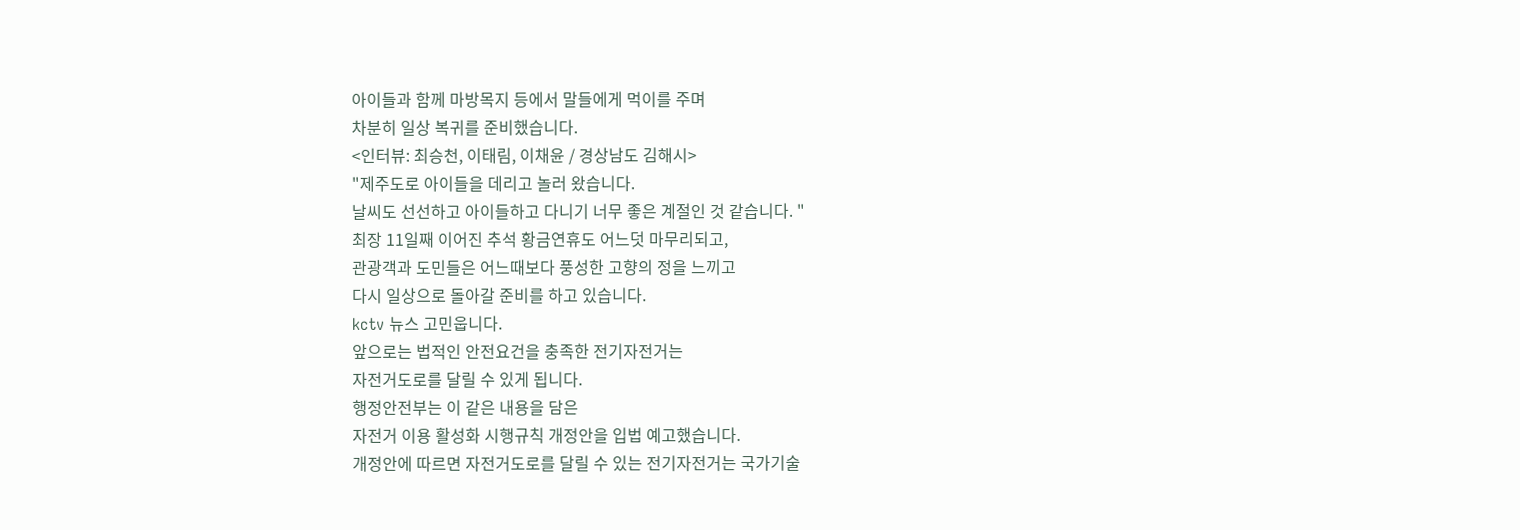아이들과 함께 마방목지 등에서 말들에게 먹이를 주며
차분히 일상 복귀를 준비했습니다.
<인터뷰: 최승천, 이태림, 이채윤 / 경상남도 김해시>
"제주도로 아이들을 데리고 놀러 왔습니다.
날씨도 선선하고 아이들하고 다니기 너무 좋은 계절인 것 같습니다. "
최장 11일째 이어진 추석 황금연휴도 어느덧 마무리되고,
관광객과 도민들은 어느때보다 풍성한 고향의 정을 느끼고
다시 일상으로 돌아갈 준비를 하고 있습니다.
kctv 뉴스 고민웁니다.
앞으로는 법적인 안전요건을 충족한 전기자전거는
자전거도로를 달릴 수 있게 됩니다.
행정안전부는 이 같은 내용을 담은
자전거 이용 활성화 시행규칙 개정안을 입법 예고했습니다.
개정안에 따르면 자전거도로를 달릴 수 있는 전기자전거는 국가기술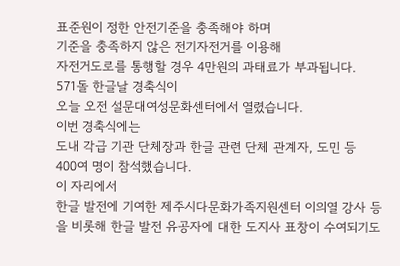표준원이 정한 안전기준을 충족해야 하며
기준을 충족하지 않은 전기자전거를 이용해
자전거도로를 통행할 경우 4만원의 과태료가 부과됩니다.
571돌 한글날 경축식이
오늘 오전 설문대여성문화센터에서 열렸습니다.
이번 경축식에는
도내 각급 기관 단체장과 한글 관련 단체 관계자, 도민 등
400여 명이 참석했습니다.
이 자리에서
한글 발전에 기여한 제주시다문화가족지원센터 이의열 강사 등을 비롯해 한글 발전 유공자에 대한 도지사 표창이 수여되기도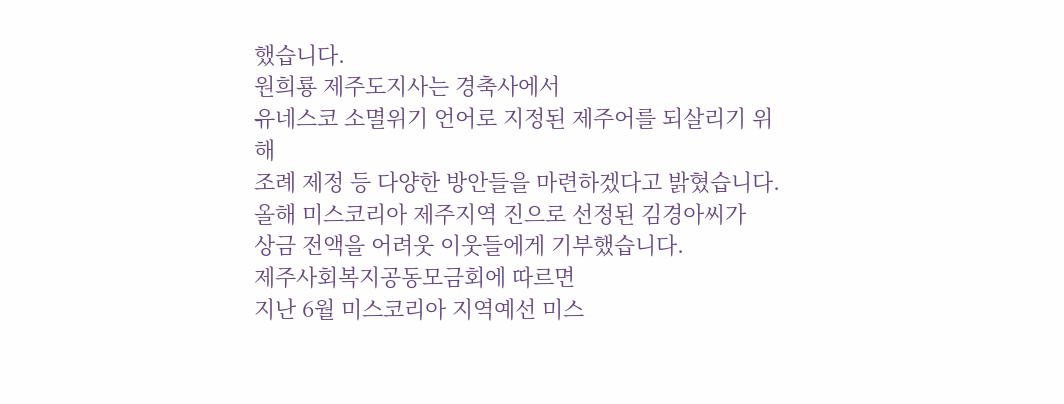했습니다.
원희룡 제주도지사는 경축사에서
유네스코 소멸위기 언어로 지정된 제주어를 되살리기 위해
조례 제정 등 다양한 방안들을 마련하겠다고 밝혔습니다.
올해 미스코리아 제주지역 진으로 선정된 김경아씨가
상금 전액을 어려웃 이웃들에게 기부했습니다.
제주사회복지공동모금회에 따르면
지난 6월 미스코리아 지역예선 미스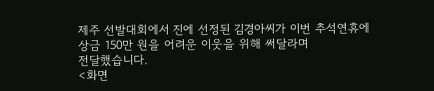제주 선발대회에서 진에 선정된 김경아씨가 이번 추석연휴에
상금 150만 원을 어려운 이웃을 위해 써달라며
전달했습니다.
<화면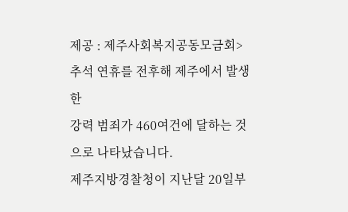제공 : 제주사회복지공동모금회>
추석 연휴를 전후해 제주에서 발생한
강력 범죄가 460여건에 달하는 것으로 나타났습니다.
제주지방경찰청이 지난달 20일부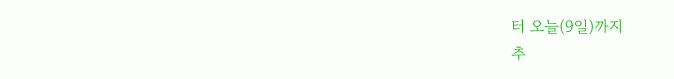터 오늘(9일)까지
추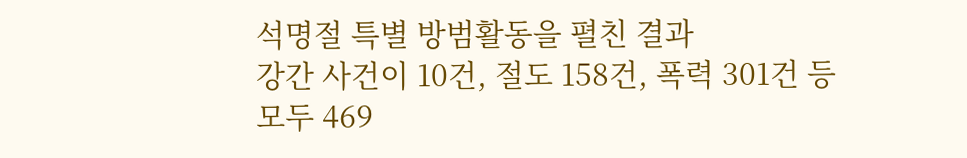석명절 특별 방범활동을 펼친 결과
강간 사건이 10건, 절도 158건, 폭력 301건 등
모두 469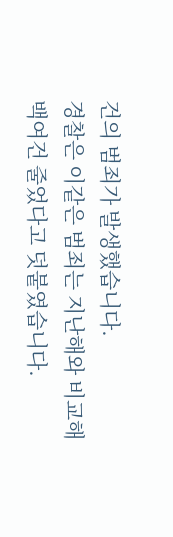건의 범죄가 발생했습니다.
경찰은 이같은 범죄는 지난해와 비교해
백여건 줄었다고 덧붙였습니다.